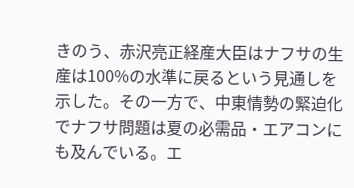きのう、赤沢亮正経産大臣はナフサの生産は100%の水準に戻るという見通しを示した。その一方で、中東情勢の緊迫化でナフサ問題は夏の必需品・エアコンにも及んでいる。エ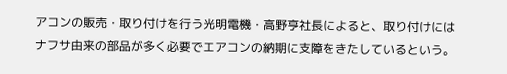アコンの販売・取り付けを行う光明電機・高野亨社長によると、取り付けにはナフサ由来の部品が多く必要でエアコンの納期に支障をきたしているという。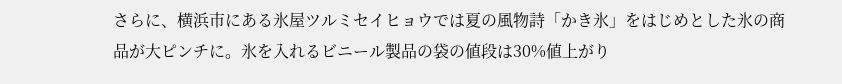さらに、横浜市にある氷屋ツルミセイヒョウでは夏の風物詩「かき氷」をはじめとした氷の商品が大ピンチに。氷を入れるビニール製品の袋の値段は30%値上がり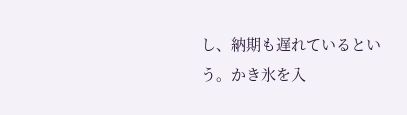し、納期も遅れているという。かき氷を入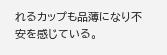れるカップも品薄になり不安を感じている。